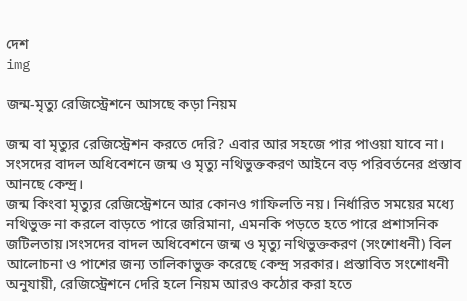দেশ
img

জন্ম-মৃত্যু রেজিস্ট্রেশনে আসছে কড়া নিয়ম

জন্ম বা মৃত্যুর রেজিস্ট্রেশন করতে দেরি? এবার আর সহজে পার পাওয়া যাবে না। সংসদের বাদল অধিবেশনে জন্ম ও মৃত্যু নথিভুক্তকরণ আইনে বড় পরিবর্তনের প্রস্তাব আনছে কেন্দ্র।
জন্ম কিংবা মৃত্যুর রেজিস্ট্রেশনে আর কোনও গাফিলতি নয়। নির্ধারিত সময়ের মধ্যে নথিভুক্ত না করলে বাড়তে পারে জরিমানা, এমনকি পড়তে হতে পারে প্রশাসনিক জটিলতায়।সংসদের বাদল অধিবেশনে জন্ম ও মৃত্যু নথিভুক্তকরণ (সংশোধনী) বিল আলোচনা ও পাশের জন্য তালিকাভুক্ত করেছে কেন্দ্র সরকার। প্রস্তাবিত সংশোধনী অনুযায়ী, রেজিস্ট্রেশনে দেরি হলে নিয়ম আরও কঠোর করা হতে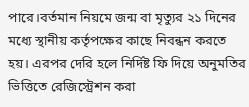পারে।বর্তমান নিয়মে জন্ম বা মৃত্যুর ২১ দিনের মধ্যে স্থানীয় কর্তৃপক্ষের কাছে নিবন্ধন করতে হয়। এরপর দেরি হলে নির্দিষ্ট ফি দিয়ে অনুমতির ভিত্তিতে রেজিস্ট্রেশন করা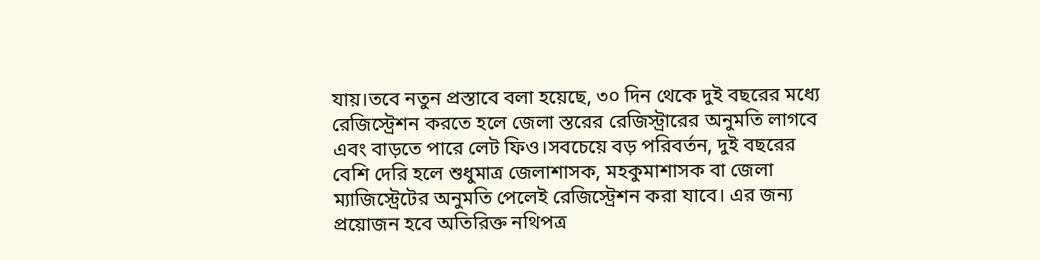যায়।তবে নতুন প্রস্তাবে বলা হয়েছে, ৩০ দিন থেকে দুই বছরের মধ্যে রেজিস্ট্রেশন করতে হলে জেলা স্তরের রেজিস্ট্রারের অনুমতি লাগবে এবং বাড়তে পারে লেট ফিও।সবচেয়ে বড় পরিবর্তন, দুই বছরের বেশি দেরি হলে শুধুমাত্র জেলাশাসক, মহকুমাশাসক বা জেলা ম্যাজিস্ট্রেটের অনুমতি পেলেই রেজিস্ট্রেশন করা যাবে। এর জন্য প্রয়োজন হবে অতিরিক্ত নথিপত্র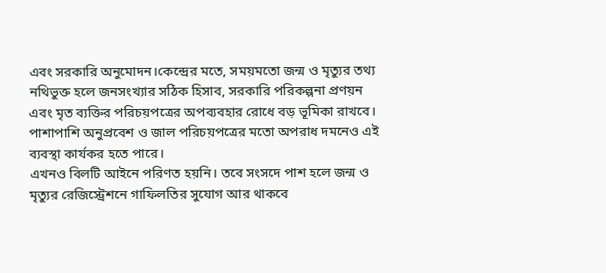এবং সরকারি অনুমোদন।কেন্দ্রের মতে, সময়মতো জন্ম ও মৃত্যুর তথ্য নথিভুক্ত হলে জনসংখ্যার সঠিক হিসাব, সরকারি পরিকল্পনা প্রণয়ন এবং মৃত ব্যক্তির পরিচয়পত্রের অপব্যবহার রোধে বড় ভূমিকা রাখবে। পাশাপাশি অনুপ্রবেশ ও জাল পরিচয়পত্রের মতো অপরাধ দমনেও এই ব্যবস্থা কার্যকর হতে পারে।
এখনও বিলটি আইনে পরিণত হয়নি। তবে সংসদে পাশ হলে জন্ম ও মৃত্যুর রেজিস্ট্রেশনে গাফিলতির সুযোগ আর থাকবে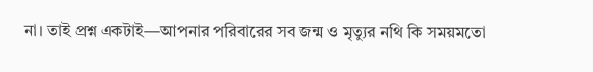না। তাই প্রশ্ন একটাই—আপনার পরিবারের সব জন্ম ও মৃত্যুর নথি কি সময়মতো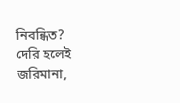নিবন্ধিত?                                          দেরি হলেই জরিমানা,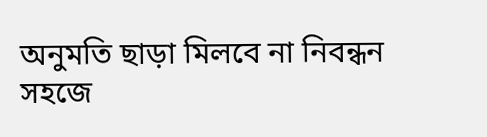অনুমতি ছাড়া মিলবে না নিবন্ধন সহজে